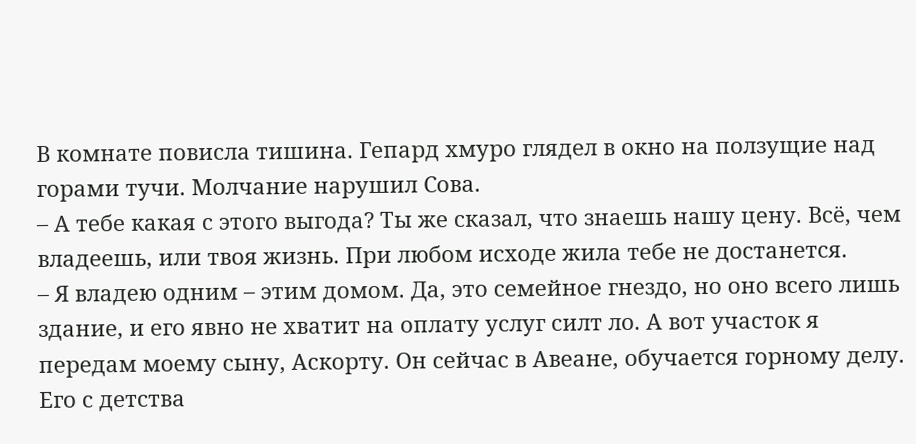В комнате повисла тишина. Гепард хмуро глядел в окно на ползущие над горами тучи. Молчание нарушил Сова.
– А тебе какая с этого выгода? Ты же сказал, что знаешь нашу цену. Всё, чем владеешь, или твоя жизнь. При любом исходе жила тебе не достанется.
– Я владею одним – этим домом. Да, это семейное гнездо, но оно всего лишь здание, и его явно не хватит на оплату услуг силт ло. А вот участок я передам моему сыну, Аскорту. Он сейчас в Авеане, обучается горному делу. Его с детства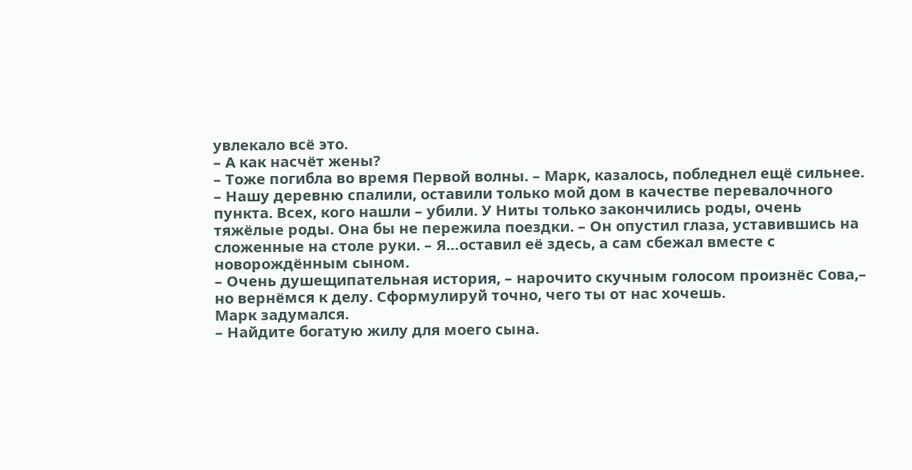увлекало всё это.
– А как насчёт жены?
– Тоже погибла во время Первой волны. – Марк, казалось, побледнел ещё сильнее. – Нашу деревню спалили, оставили только мой дом в качестве перевалочного пункта. Всех, кого нашли – убили. У Ниты только закончились роды, очень тяжёлые роды. Она бы не пережила поездки. – Он опустил глаза, уставившись на сложенные на столе руки. – Я…оставил её здесь, а сам сбежал вместе с новорождённым сыном.
– Очень душещипательная история, – нарочито скучным голосом произнёс Сова,– но вернёмся к делу. Сформулируй точно, чего ты от нас хочешь.
Марк задумался.
– Найдите богатую жилу для моего сына.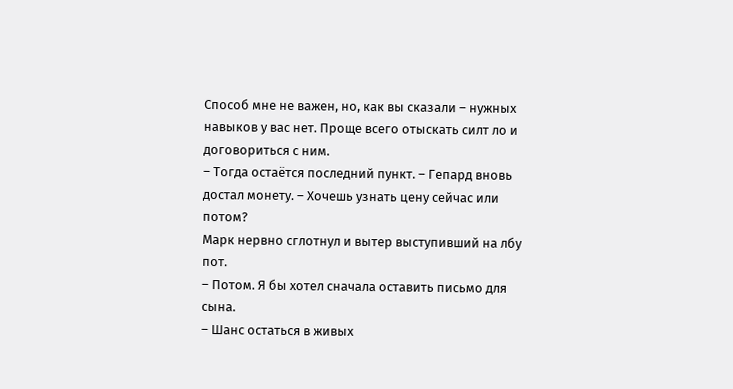Способ мне не важен, но, как вы сказали – нужных навыков у вас нет. Проще всего отыскать силт ло и договориться с ним.
– Тогда остаётся последний пункт. – Гепард вновь достал монету. – Хочешь узнать цену сейчас или потом?
Марк нервно сглотнул и вытер выступивший на лбу пот.
– Потом. Я бы хотел сначала оставить письмо для сына.
– Шанс остаться в живых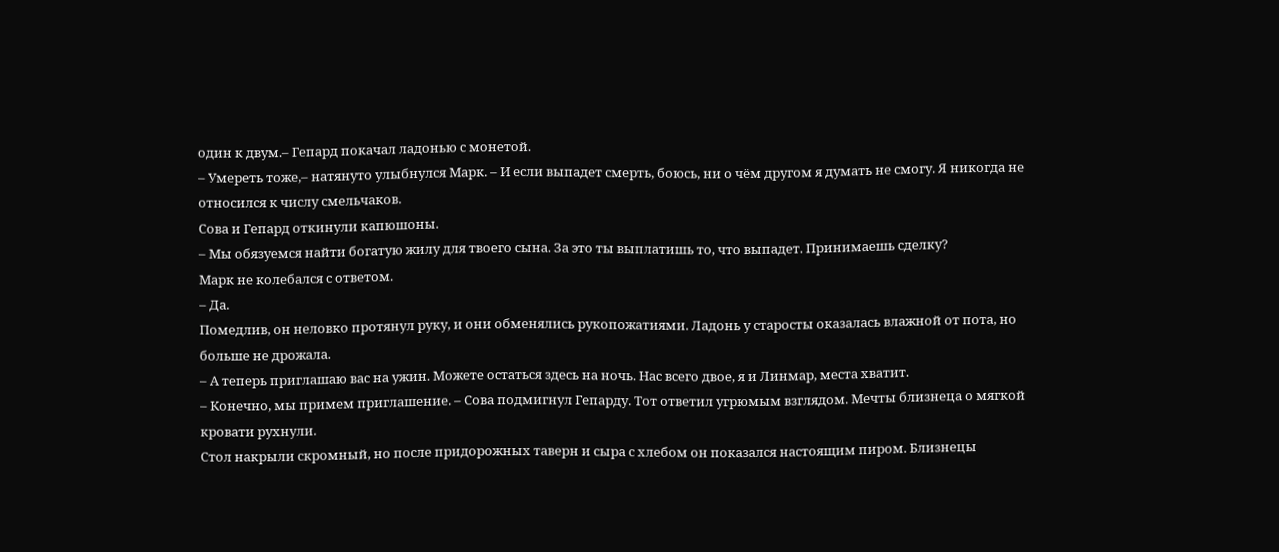один к двум.– Гепард покачал ладонью с монетой.
– Умереть тоже,– натянуто улыбнулся Марк. – И если выпадет смерть, боюсь, ни о чём другом я думать не смогу. Я никогда не относился к числу смельчаков.
Сова и Гепард откинули капюшоны.
– Мы обязуемся найти богатую жилу для твоего сына. За это ты выплатишь то, что выпадет. Принимаешь сделку?
Марк не колебался с ответом.
– Да.
Помедлив, он неловко протянул руку, и они обменялись рукопожатиями. Ладонь у старосты оказалась влажной от пота, но больше не дрожала.
– А теперь приглашаю вас на ужин. Можете остаться здесь на ночь. Нас всего двое, я и Линмар, места хватит.
– Конечно, мы примем приглашение. – Сова подмигнул Гепарду. Тот ответил угрюмым взглядом. Мечты близнеца о мягкой кровати рухнули.
Стол накрыли скромный, но после придорожных таверн и сыра с хлебом он показался настоящим пиром. Близнецы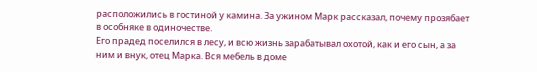расположились в гостиной у камина. За ужином Марк рассказал, почему прозябает в особняке в одиночестве.
Его прадед поселился в лесу, и всю жизнь зарабатывал охотой, как и его сын, а за ним и внук, отец Марка. Вся мебель в доме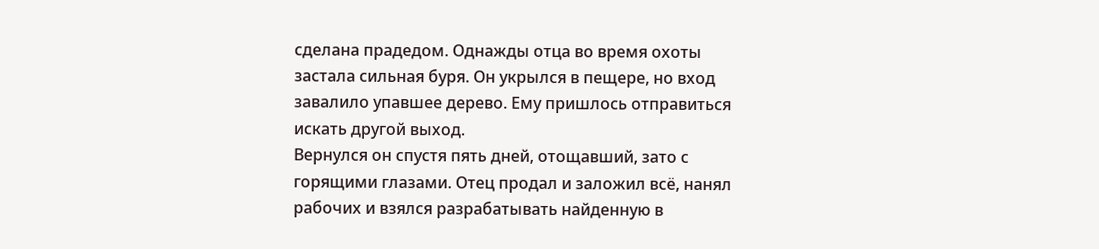сделана прадедом. Однажды отца во время охоты застала сильная буря. Он укрылся в пещере, но вход завалило упавшее дерево. Ему пришлось отправиться искать другой выход.
Вернулся он спустя пять дней, отощавший, зато с горящими глазами. Отец продал и заложил всё, нанял рабочих и взялся разрабатывать найденную в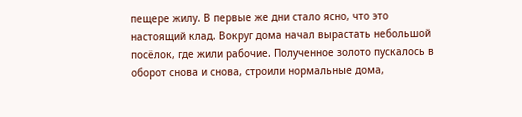пещере жилу. В первые же дни стало ясно, что это настоящий клад. Вокруг дома начал вырастать небольшой посёлок, где жили рабочие. Полученное золото пускалось в оборот снова и снова, строили нормальные дома,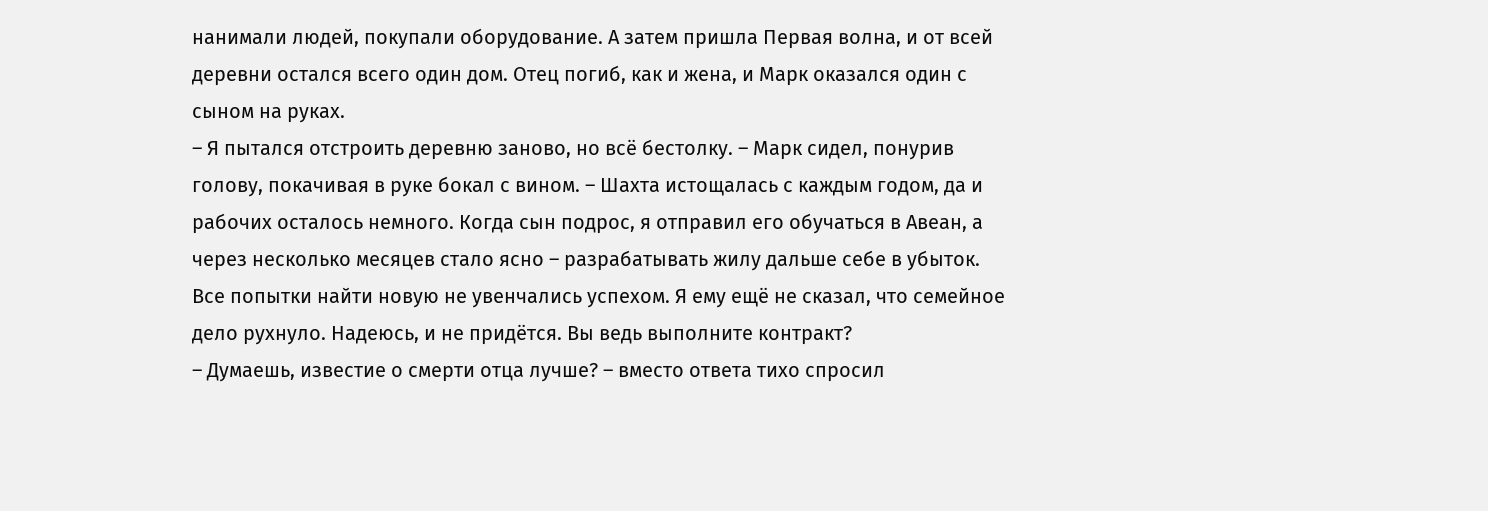нанимали людей, покупали оборудование. А затем пришла Первая волна, и от всей деревни остался всего один дом. Отец погиб, как и жена, и Марк оказался один с сыном на руках.
– Я пытался отстроить деревню заново, но всё бестолку. – Марк сидел, понурив голову, покачивая в руке бокал с вином. – Шахта истощалась с каждым годом, да и рабочих осталось немного. Когда сын подрос, я отправил его обучаться в Авеан, а через несколько месяцев стало ясно – разрабатывать жилу дальше себе в убыток. Все попытки найти новую не увенчались успехом. Я ему ещё не сказал, что семейное дело рухнуло. Надеюсь, и не придётся. Вы ведь выполните контракт?
– Думаешь, известие о смерти отца лучше? – вместо ответа тихо спросил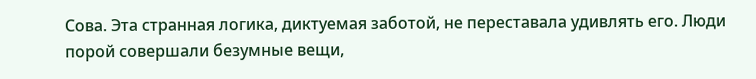Сова. Эта странная логика, диктуемая заботой, не переставала удивлять его. Люди порой совершали безумные вещи,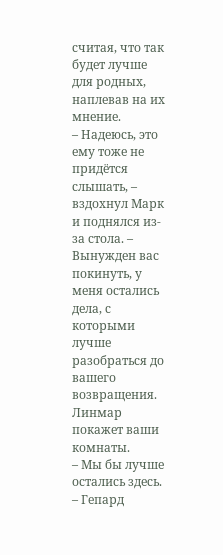считая, что так будет лучше для родных, наплевав на их мнение.
– Надеюсь, это ему тоже не придётся слышать, – вздохнул Марк и поднялся из-за стола. – Вынужден вас покинуть, у меня остались дела, с которыми лучше разобраться до вашего возвращения. Линмар покажет ваши комнаты.
– Мы бы лучше остались здесь. – Гепард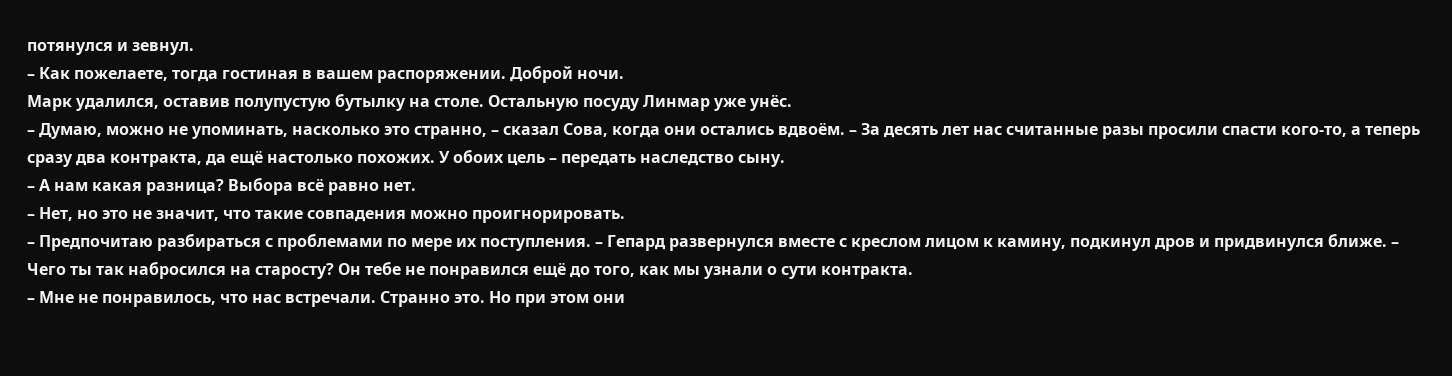потянулся и зевнул.
– Как пожелаете, тогда гостиная в вашем распоряжении. Доброй ночи.
Марк удалился, оставив полупустую бутылку на столе. Остальную посуду Линмар уже унёс.
– Думаю, можно не упоминать, насколько это странно, – сказал Сова, когда они остались вдвоём. – За десять лет нас считанные разы просили спасти кого-то, а теперь сразу два контракта, да ещё настолько похожих. У обоих цель – передать наследство сыну.
– А нам какая разница? Выбора всё равно нет.
– Нет, но это не значит, что такие совпадения можно проигнорировать.
– Предпочитаю разбираться с проблемами по мере их поступления. – Гепард развернулся вместе с креслом лицом к камину, подкинул дров и придвинулся ближе. – Чего ты так набросился на старосту? Он тебе не понравился ещё до того, как мы узнали о сути контракта.
– Мне не понравилось, что нас встречали. Странно это. Но при этом они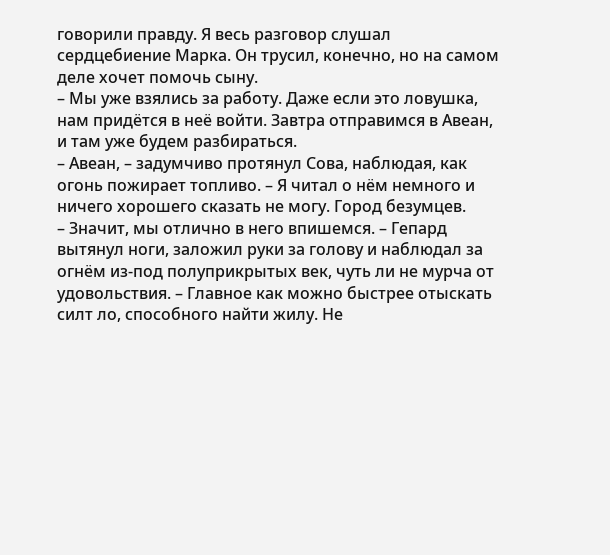говорили правду. Я весь разговор слушал сердцебиение Марка. Он трусил, конечно, но на самом деле хочет помочь сыну.
– Мы уже взялись за работу. Даже если это ловушка, нам придётся в неё войти. Завтра отправимся в Авеан, и там уже будем разбираться.
– Авеан, – задумчиво протянул Сова, наблюдая, как огонь пожирает топливо. – Я читал о нём немного и ничего хорошего сказать не могу. Город безумцев.
– Значит, мы отлично в него впишемся. – Гепард вытянул ноги, заложил руки за голову и наблюдал за огнём из-под полуприкрытых век, чуть ли не мурча от удовольствия. – Главное как можно быстрее отыскать силт ло, способного найти жилу. Не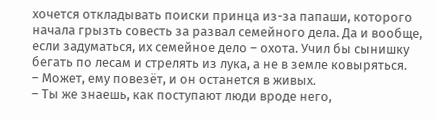хочется откладывать поиски принца из-за папаши, которого начала грызть совесть за развал семейного дела. Да и вообще, если задуматься, их семейное дело – охота. Учил бы сынишку бегать по лесам и стрелять из лука, а не в земле ковыряться.
– Может, ему повезёт, и он останется в живых.
– Ты же знаешь, как поступают люди вроде него,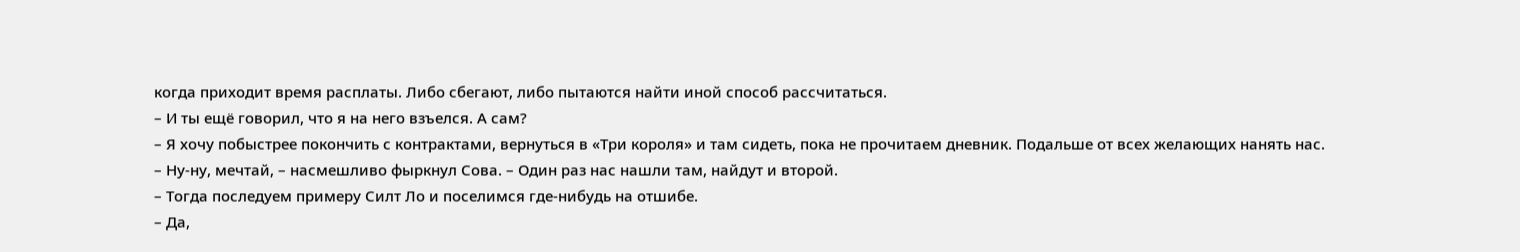когда приходит время расплаты. Либо сбегают, либо пытаются найти иной способ рассчитаться.
– И ты ещё говорил, что я на него взъелся. А сам?
– Я хочу побыстрее покончить с контрактами, вернуться в «Три короля» и там сидеть, пока не прочитаем дневник. Подальше от всех желающих нанять нас.
– Ну-ну, мечтай, – насмешливо фыркнул Сова. – Один раз нас нашли там, найдут и второй.
– Тогда последуем примеру Силт Ло и поселимся где-нибудь на отшибе.
– Да,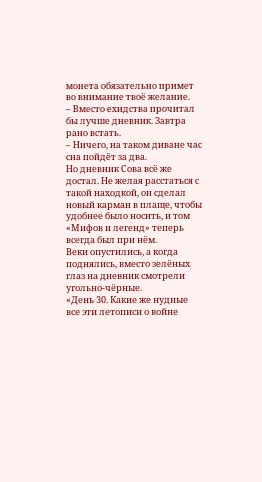монета обязательно примет во внимание твоё желание.
– Вместо ехидства прочитал бы лучше дневник. Завтра рано встать.
– Ничего, на таком диване час сна пойдёт за два.
Но дневник Сова всё же достал. Не желая расстаться с такой находкой, он сделал новый карман в плаще, чтобы удобнее было носить, и том «Мифов и легенд» теперь всегда был при нём.
Веки опустились, а когда поднялись, вместо зелёных глаз на дневник смотрели угольно-чёрные.
«День 30. Какие же нудные все эти летописи о войне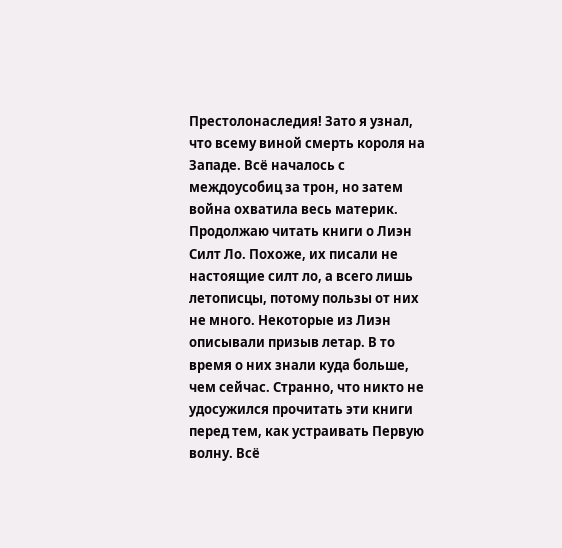Престолонаследия! Зато я узнал, что всему виной смерть короля на Западе. Всё началось с междоусобиц за трон, но затем война охватила весь материк. Продолжаю читать книги о Лиэн Силт Ло. Похоже, их писали не настоящие силт ло, а всего лишь летописцы, потому пользы от них не много. Некоторые из Лиэн описывали призыв летар. В то время о них знали куда больше, чем сейчас. Странно, что никто не удосужился прочитать эти книги перед тем, как устраивать Первую волну. Всё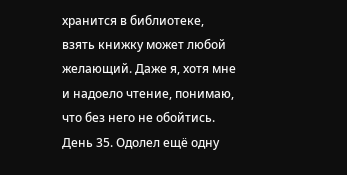хранится в библиотеке, взять книжку может любой желающий. Даже я, хотя мне и надоело чтение, понимаю, что без него не обойтись.
День 35. Одолел ещё одну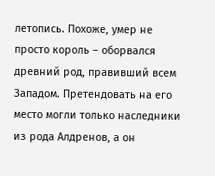летопись. Похоже, умер не просто король – оборвался древний род, правивший всем Западом. Претендовать на его место могли только наследники из рода Алдренов, а он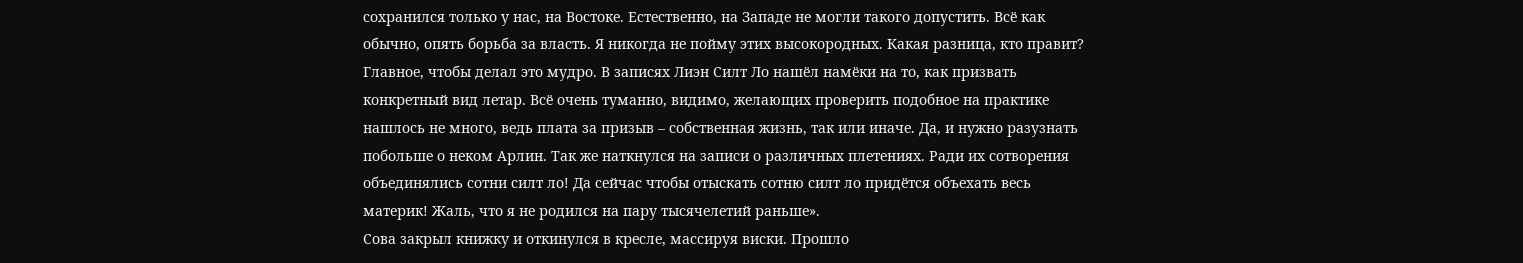сохранился только у нас, на Востоке. Естественно, на Западе не могли такого допустить. Всё как обычно, опять борьба за власть. Я никогда не пойму этих высокородных. Какая разница, кто правит? Главное, чтобы делал это мудро. В записях Лиэн Силт Ло нашёл намёки на то, как призвать конкретный вид летар. Всё очень туманно, видимо, желающих проверить подобное на практике нашлось не много, ведь плата за призыв – собственная жизнь, так или иначе. Да, и нужно разузнать побольше о неком Арлин. Так же наткнулся на записи о различных плетениях. Ради их сотворения объединялись сотни силт ло! Да сейчас чтобы отыскать сотню силт ло придётся объехать весь материк! Жаль, что я не родился на пару тысячелетий раньше».
Сова закрыл книжку и откинулся в кресле, массируя виски. Прошло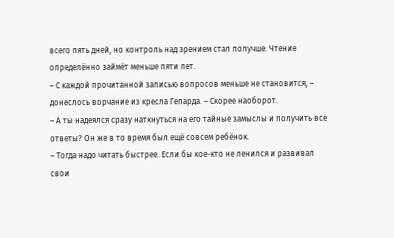всего пять дней, но контроль над зрением стал получше. Чтение определённо займёт меньше пяти лет.
– С каждой прочитанной записью вопросов меньше не становится, – донеслось ворчание из кресла Гепарда. – Скорее наоборот.
– А ты надеялся сразу наткнуться на его тайные замыслы и получить все ответы? Он же в то время был ещё совсем ребёнок.
– Тогда надо читать быстрее. Если бы кое-кто не ленился и развивал свои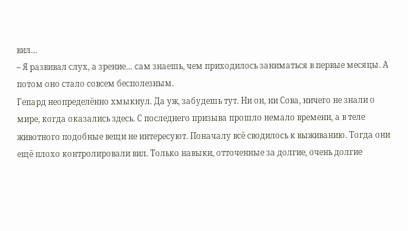вил…
– Я развивал слух, а зрение… сам знаешь, чем приходилось заниматься в первые месяцы. А потом оно стало совсем бесполезным.
Гепард неопределённо хмыкнул. Да уж, забудешь тут. Ни он, ни Сова, ничего не знали о мире, когда оказались здесь. С последнего призыва прошло немало времени, а в теле животного подобные вещи не интересуют. Поначалу всё сводилось к выживанию. Тогда они ещё плохо контролировали вил. Только навыки, отточенные за долгие, очень долгие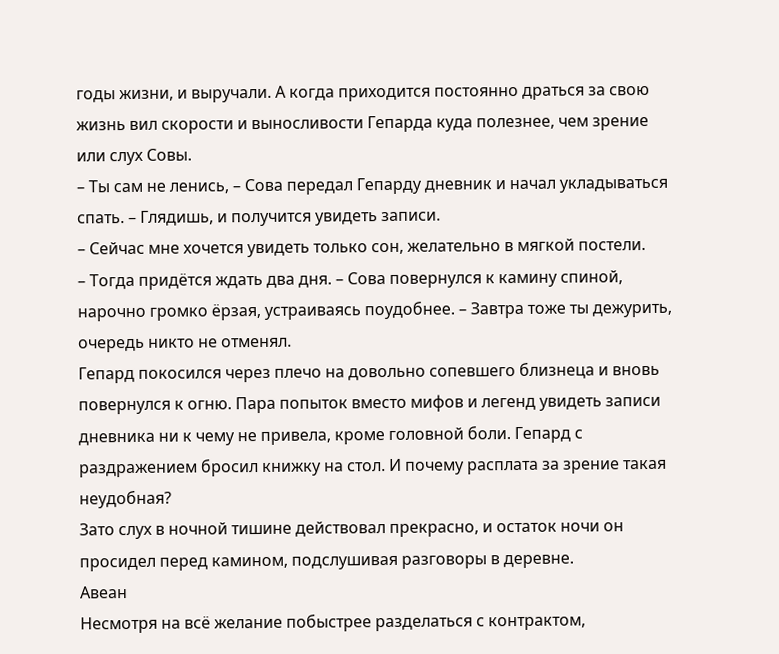годы жизни, и выручали. А когда приходится постоянно драться за свою жизнь вил скорости и выносливости Гепарда куда полезнее, чем зрение или слух Совы.
– Ты сам не ленись, – Сова передал Гепарду дневник и начал укладываться спать. – Глядишь, и получится увидеть записи.
– Сейчас мне хочется увидеть только сон, желательно в мягкой постели.
– Тогда придётся ждать два дня. – Сова повернулся к камину спиной, нарочно громко ёрзая, устраиваясь поудобнее. – Завтра тоже ты дежурить, очередь никто не отменял.
Гепард покосился через плечо на довольно сопевшего близнеца и вновь повернулся к огню. Пара попыток вместо мифов и легенд увидеть записи дневника ни к чему не привела, кроме головной боли. Гепард с раздражением бросил книжку на стол. И почему расплата за зрение такая неудобная?
Зато слух в ночной тишине действовал прекрасно, и остаток ночи он просидел перед камином, подслушивая разговоры в деревне.
Авеан
Несмотря на всё желание побыстрее разделаться с контрактом,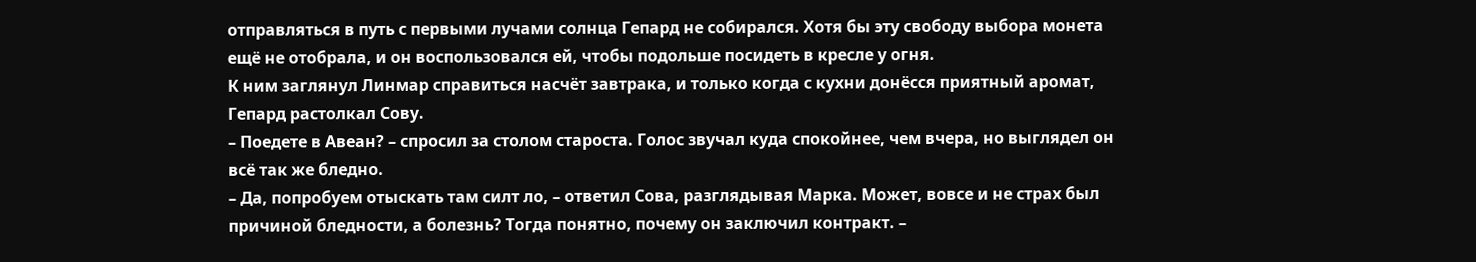отправляться в путь с первыми лучами солнца Гепард не собирался. Хотя бы эту свободу выбора монета ещё не отобрала, и он воспользовался ей, чтобы подольше посидеть в кресле у огня.
К ним заглянул Линмар справиться насчёт завтрака, и только когда с кухни донёсся приятный аромат, Гепард растолкал Сову.
– Поедете в Авеан? – спросил за столом староста. Голос звучал куда спокойнее, чем вчера, но выглядел он всё так же бледно.
– Да, попробуем отыскать там силт ло, – ответил Сова, разглядывая Марка. Может, вовсе и не страх был причиной бледности, а болезнь? Тогда понятно, почему он заключил контракт. –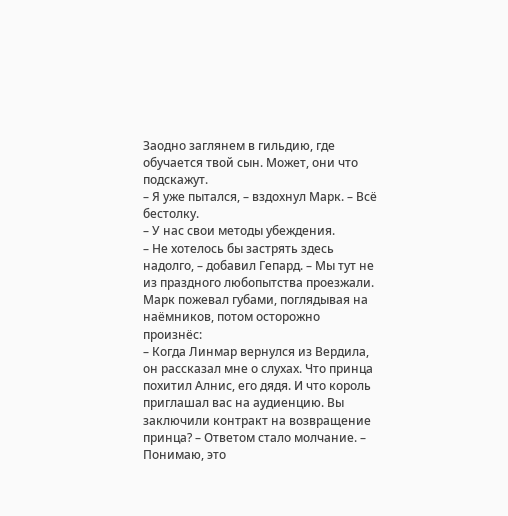Заодно заглянем в гильдию, где обучается твой сын. Может, они что подскажут.
– Я уже пытался, – вздохнул Марк. – Всё бестолку.
– У нас свои методы убеждения.
– Не хотелось бы застрять здесь надолго, – добавил Гепард. – Мы тут не из праздного любопытства проезжали.
Марк пожевал губами, поглядывая на наёмников, потом осторожно произнёс:
– Когда Линмар вернулся из Вердила, он рассказал мне о слухах. Что принца похитил Алнис, его дядя. И что король приглашал вас на аудиенцию. Вы заключили контракт на возвращение принца? – Ответом стало молчание. – Понимаю, это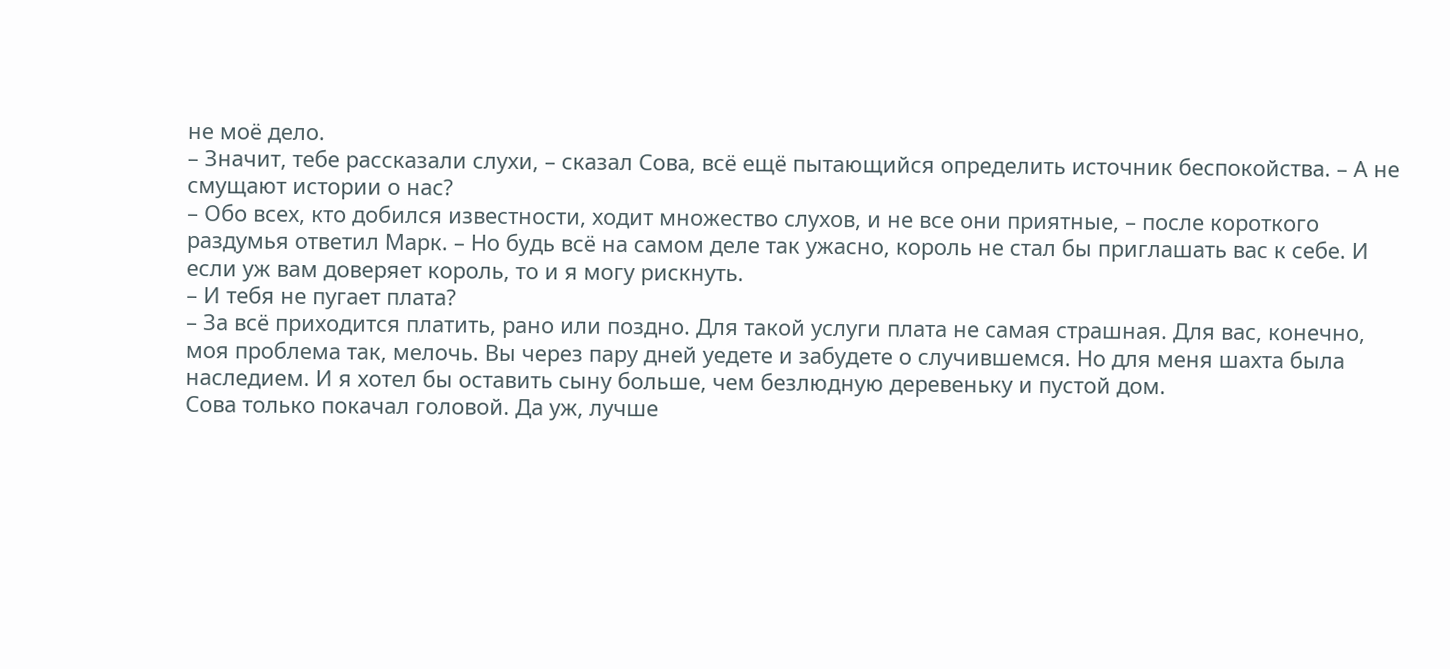не моё дело.
– Значит, тебе рассказали слухи, – сказал Сова, всё ещё пытающийся определить источник беспокойства. – А не смущают истории о нас?
– Обо всех, кто добился известности, ходит множество слухов, и не все они приятные, – после короткого раздумья ответил Марк. – Но будь всё на самом деле так ужасно, король не стал бы приглашать вас к себе. И если уж вам доверяет король, то и я могу рискнуть.
– И тебя не пугает плата?
– За всё приходится платить, рано или поздно. Для такой услуги плата не самая страшная. Для вас, конечно, моя проблема так, мелочь. Вы через пару дней уедете и забудете о случившемся. Но для меня шахта была наследием. И я хотел бы оставить сыну больше, чем безлюдную деревеньку и пустой дом.
Сова только покачал головой. Да уж, лучше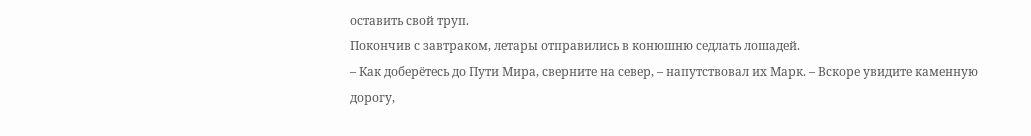оставить свой труп.
Покончив с завтраком, летары отправились в конюшню седлать лошадей.
– Как доберётесь до Пути Мира, сверните на север, – напутствовал их Марк. – Вскоре увидите каменную дорогу,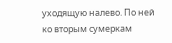уходящую налево. По ней ко вторым сумеркам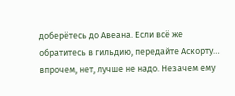доберётесь до Авеана. Если всё же обратитесь в гильдию, передайте Аскорту… впрочем, нет, лучше не надо. Незачем ему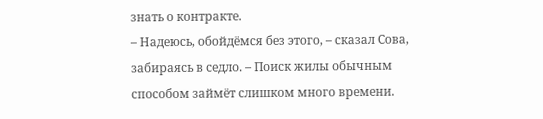знать о контракте.
– Надеюсь, обойдёмся без этого, – сказал Сова, забираясь в седло. – Поиск жилы обычным способом займёт слишком много времени.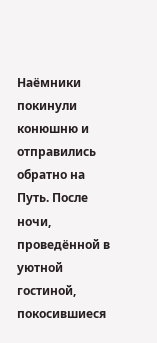Наёмники покинули конюшню и отправились обратно на Путь. После ночи, проведённой в уютной гостиной, покосившиеся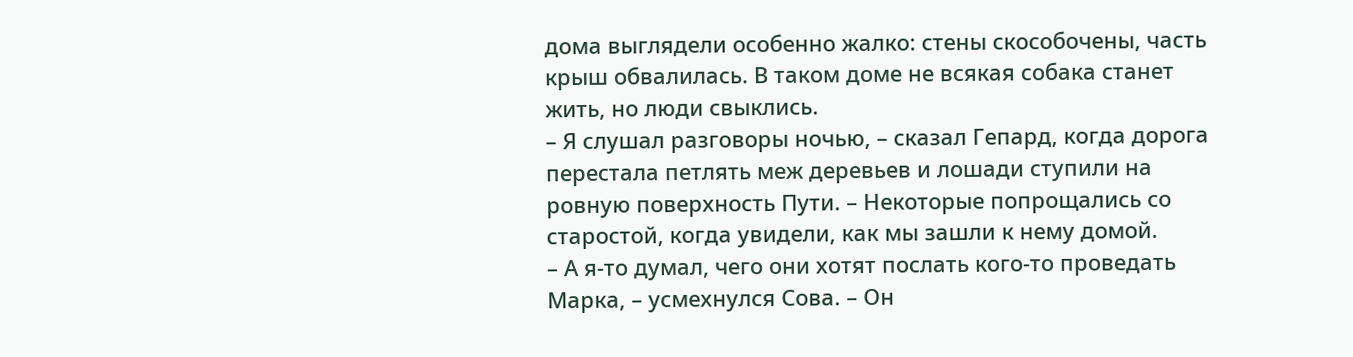дома выглядели особенно жалко: стены скособочены, часть крыш обвалилась. В таком доме не всякая собака станет жить, но люди свыклись.
– Я слушал разговоры ночью, – сказал Гепард, когда дорога перестала петлять меж деревьев и лошади ступили на ровную поверхность Пути. – Некоторые попрощались со старостой, когда увидели, как мы зашли к нему домой.
– А я-то думал, чего они хотят послать кого-то проведать Марка, – усмехнулся Сова. – Он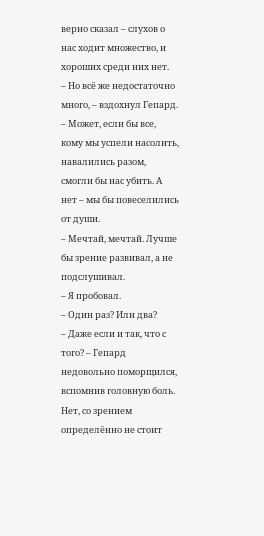верно сказал – слухов о нас ходит множество, и хороших среди них нет.
– Но всё же недостаточно много, – вздохнул Гепард. – Может, если бы все, кому мы успели насолить, навалились разом, смогли бы нас убить. А нет – мы бы повеселились от души.
– Мечтай, мечтай. Лучше бы зрение развивал, а не подслушивал.
– Я пробовал.
– Один раз? Или два?
– Даже если и так, что с того? – Гепард недовольно поморщился, вспомнив головную боль. Нет, со зрением определённо не стоит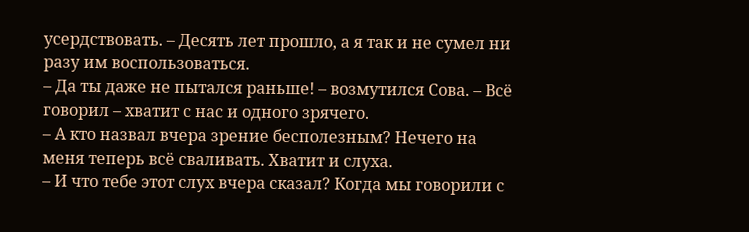усердствовать. – Десять лет прошло, а я так и не сумел ни разу им воспользоваться.
– Да ты даже не пытался раньше! – возмутился Сова. – Всё говорил – хватит с нас и одного зрячего.
– А кто назвал вчера зрение бесполезным? Нечего на меня теперь всё сваливать. Хватит и слуха.
– И что тебе этот слух вчера сказал? Когда мы говорили с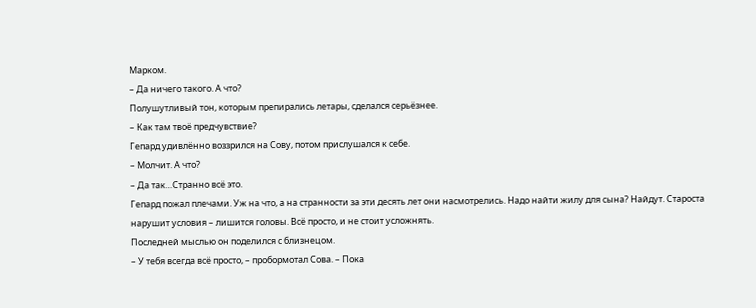Марком.
– Да ничего такого. А что?
Полушутливый тон, которым препирались летары, сделался серьёзнее.
– Как там твоё предчувствие?
Гепард удивлённо воззрился на Сову, потом прислушался к себе.
– Молчит. А что?
– Да так…Странно всё это.
Гепард пожал плечами. Уж на что, а на странности за эти десять лет они насмотрелись. Надо найти жилу для сына? Найдут. Староста нарушит условия – лишится головы. Всё просто, и не стоит усложнять.
Последней мыслью он поделился с близнецом.
– У тебя всегда всё просто, – пробормотал Сова. – Пока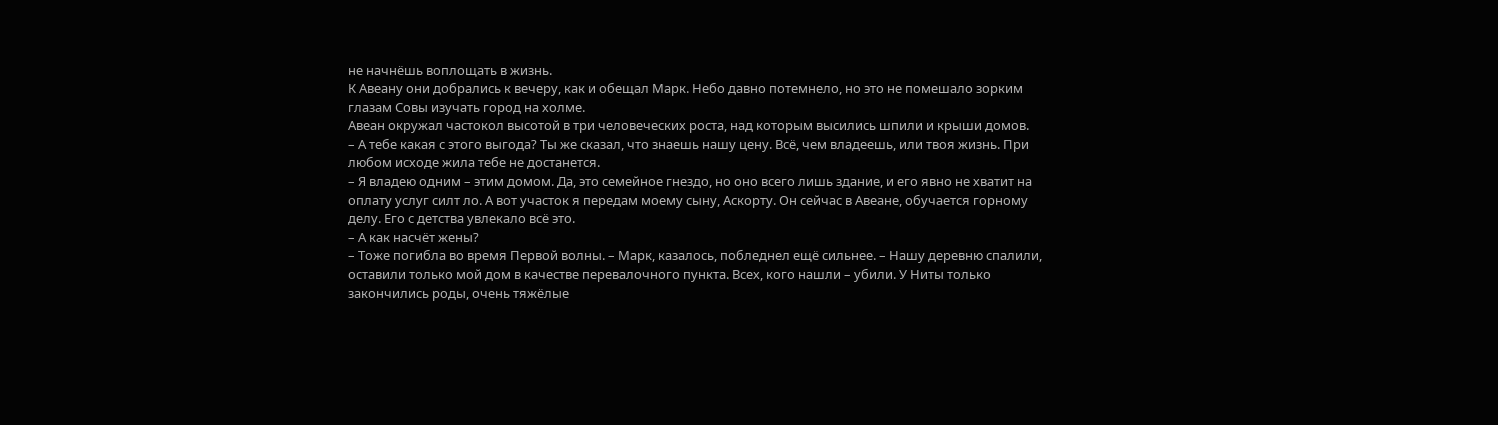не начнёшь воплощать в жизнь.
К Авеану они добрались к вечеру, как и обещал Марк. Небо давно потемнело, но это не помешало зорким глазам Совы изучать город на холме.
Авеан окружал частокол высотой в три человеческих роста, над которым высились шпили и крыши домов.
– А тебе какая с этого выгода? Ты же сказал, что знаешь нашу цену. Всё, чем владеешь, или твоя жизнь. При любом исходе жила тебе не достанется.
– Я владею одним – этим домом. Да, это семейное гнездо, но оно всего лишь здание, и его явно не хватит на оплату услуг силт ло. А вот участок я передам моему сыну, Аскорту. Он сейчас в Авеане, обучается горному делу. Его с детства увлекало всё это.
– А как насчёт жены?
– Тоже погибла во время Первой волны. – Марк, казалось, побледнел ещё сильнее. – Нашу деревню спалили, оставили только мой дом в качестве перевалочного пункта. Всех, кого нашли – убили. У Ниты только закончились роды, очень тяжёлые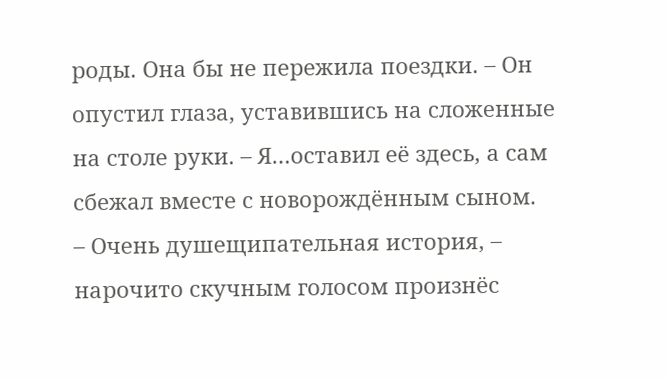роды. Она бы не пережила поездки. – Он опустил глаза, уставившись на сложенные на столе руки. – Я…оставил её здесь, а сам сбежал вместе с новорождённым сыном.
– Очень душещипательная история, – нарочито скучным голосом произнёс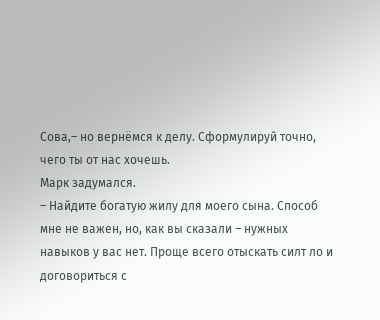Сова,– но вернёмся к делу. Сформулируй точно, чего ты от нас хочешь.
Марк задумался.
– Найдите богатую жилу для моего сына. Способ мне не важен, но, как вы сказали – нужных навыков у вас нет. Проще всего отыскать силт ло и договориться с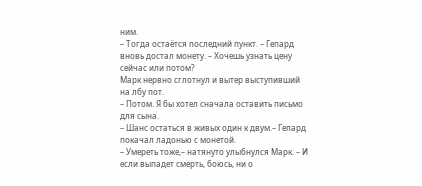ним.
– Тогда остаётся последний пункт. – Гепард вновь достал монету. – Хочешь узнать цену сейчас или потом?
Марк нервно сглотнул и вытер выступивший на лбу пот.
– Потом. Я бы хотел сначала оставить письмо для сына.
– Шанс остаться в живых один к двум.– Гепард покачал ладонью с монетой.
– Умереть тоже,– натянуто улыбнулся Марк. – И если выпадет смерть, боюсь, ни о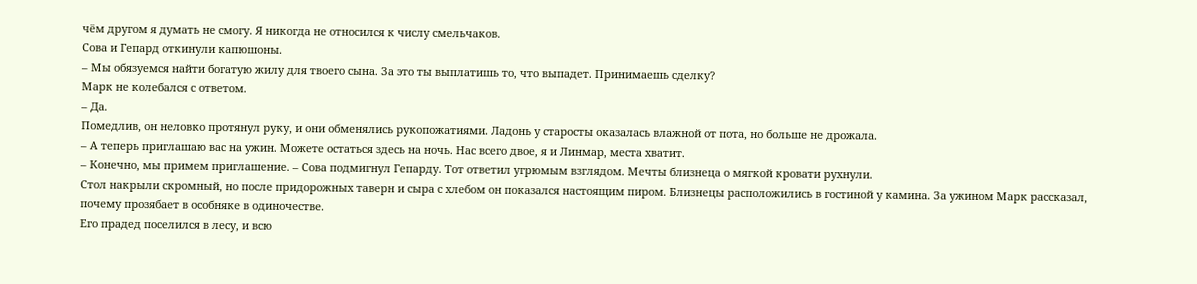чём другом я думать не смогу. Я никогда не относился к числу смельчаков.
Сова и Гепард откинули капюшоны.
– Мы обязуемся найти богатую жилу для твоего сына. За это ты выплатишь то, что выпадет. Принимаешь сделку?
Марк не колебался с ответом.
– Да.
Помедлив, он неловко протянул руку, и они обменялись рукопожатиями. Ладонь у старосты оказалась влажной от пота, но больше не дрожала.
– А теперь приглашаю вас на ужин. Можете остаться здесь на ночь. Нас всего двое, я и Линмар, места хватит.
– Конечно, мы примем приглашение. – Сова подмигнул Гепарду. Тот ответил угрюмым взглядом. Мечты близнеца о мягкой кровати рухнули.
Стол накрыли скромный, но после придорожных таверн и сыра с хлебом он показался настоящим пиром. Близнецы расположились в гостиной у камина. За ужином Марк рассказал, почему прозябает в особняке в одиночестве.
Его прадед поселился в лесу, и всю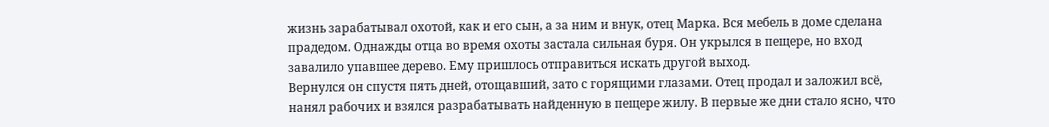жизнь зарабатывал охотой, как и его сын, а за ним и внук, отец Марка. Вся мебель в доме сделана прадедом. Однажды отца во время охоты застала сильная буря. Он укрылся в пещере, но вход завалило упавшее дерево. Ему пришлось отправиться искать другой выход.
Вернулся он спустя пять дней, отощавший, зато с горящими глазами. Отец продал и заложил всё, нанял рабочих и взялся разрабатывать найденную в пещере жилу. В первые же дни стало ясно, что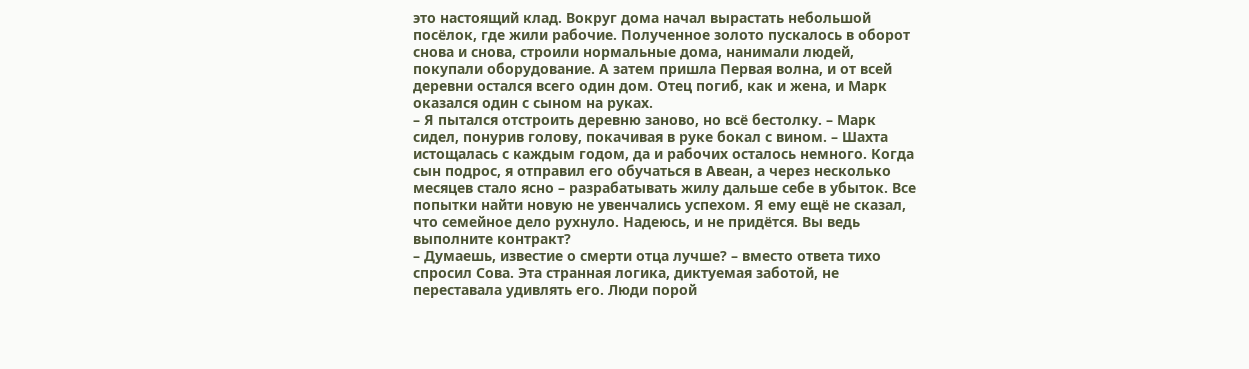это настоящий клад. Вокруг дома начал вырастать небольшой посёлок, где жили рабочие. Полученное золото пускалось в оборот снова и снова, строили нормальные дома, нанимали людей, покупали оборудование. А затем пришла Первая волна, и от всей деревни остался всего один дом. Отец погиб, как и жена, и Марк оказался один с сыном на руках.
– Я пытался отстроить деревню заново, но всё бестолку. – Марк сидел, понурив голову, покачивая в руке бокал с вином. – Шахта истощалась с каждым годом, да и рабочих осталось немного. Когда сын подрос, я отправил его обучаться в Авеан, а через несколько месяцев стало ясно – разрабатывать жилу дальше себе в убыток. Все попытки найти новую не увенчались успехом. Я ему ещё не сказал, что семейное дело рухнуло. Надеюсь, и не придётся. Вы ведь выполните контракт?
– Думаешь, известие о смерти отца лучше? – вместо ответа тихо спросил Сова. Эта странная логика, диктуемая заботой, не переставала удивлять его. Люди порой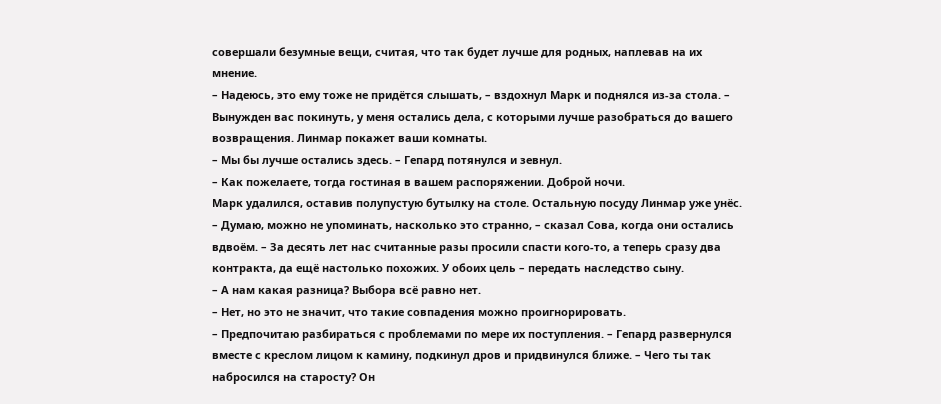совершали безумные вещи, считая, что так будет лучше для родных, наплевав на их мнение.
– Надеюсь, это ему тоже не придётся слышать, – вздохнул Марк и поднялся из-за стола. – Вынужден вас покинуть, у меня остались дела, с которыми лучше разобраться до вашего возвращения. Линмар покажет ваши комнаты.
– Мы бы лучше остались здесь. – Гепард потянулся и зевнул.
– Как пожелаете, тогда гостиная в вашем распоряжении. Доброй ночи.
Марк удалился, оставив полупустую бутылку на столе. Остальную посуду Линмар уже унёс.
– Думаю, можно не упоминать, насколько это странно, – сказал Сова, когда они остались вдвоём. – За десять лет нас считанные разы просили спасти кого-то, а теперь сразу два контракта, да ещё настолько похожих. У обоих цель – передать наследство сыну.
– А нам какая разница? Выбора всё равно нет.
– Нет, но это не значит, что такие совпадения можно проигнорировать.
– Предпочитаю разбираться с проблемами по мере их поступления. – Гепард развернулся вместе с креслом лицом к камину, подкинул дров и придвинулся ближе. – Чего ты так набросился на старосту? Он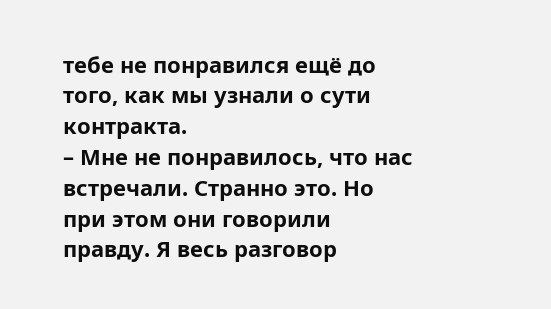тебе не понравился ещё до того, как мы узнали о сути контракта.
– Мне не понравилось, что нас встречали. Странно это. Но при этом они говорили правду. Я весь разговор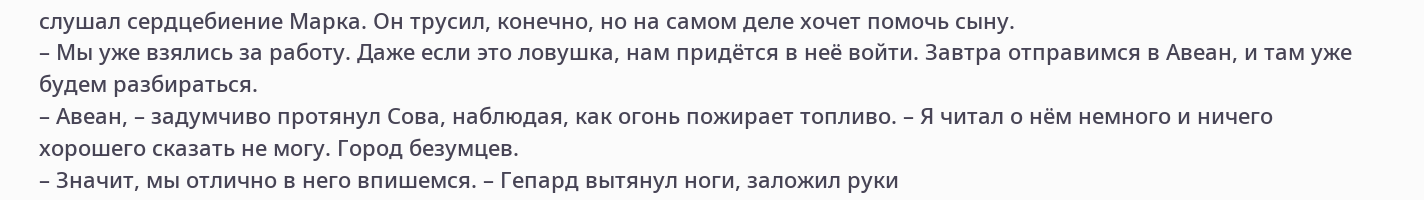слушал сердцебиение Марка. Он трусил, конечно, но на самом деле хочет помочь сыну.
– Мы уже взялись за работу. Даже если это ловушка, нам придётся в неё войти. Завтра отправимся в Авеан, и там уже будем разбираться.
– Авеан, – задумчиво протянул Сова, наблюдая, как огонь пожирает топливо. – Я читал о нём немного и ничего хорошего сказать не могу. Город безумцев.
– Значит, мы отлично в него впишемся. – Гепард вытянул ноги, заложил руки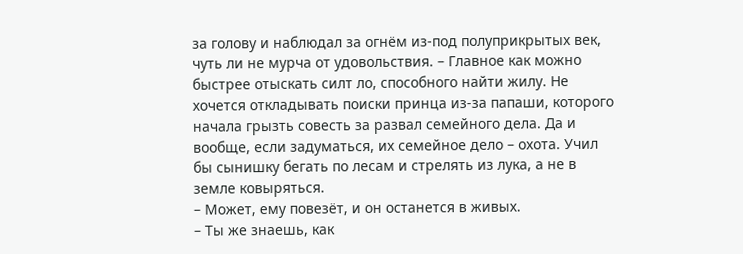за голову и наблюдал за огнём из-под полуприкрытых век, чуть ли не мурча от удовольствия. – Главное как можно быстрее отыскать силт ло, способного найти жилу. Не хочется откладывать поиски принца из-за папаши, которого начала грызть совесть за развал семейного дела. Да и вообще, если задуматься, их семейное дело – охота. Учил бы сынишку бегать по лесам и стрелять из лука, а не в земле ковыряться.
– Может, ему повезёт, и он останется в живых.
– Ты же знаешь, как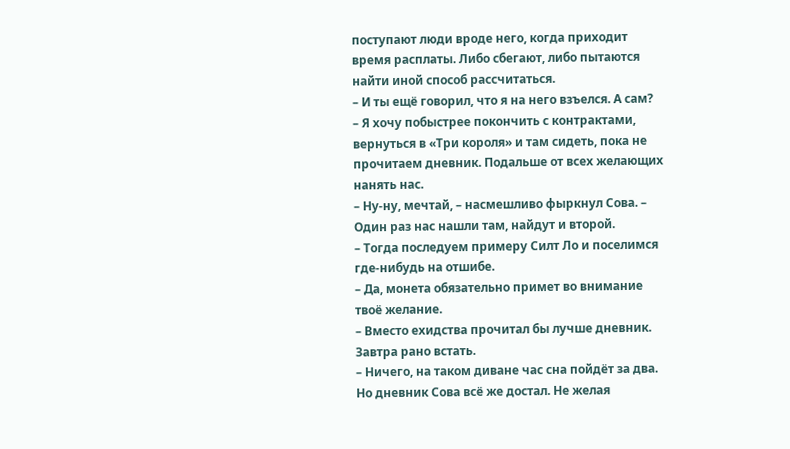поступают люди вроде него, когда приходит время расплаты. Либо сбегают, либо пытаются найти иной способ рассчитаться.
– И ты ещё говорил, что я на него взъелся. А сам?
– Я хочу побыстрее покончить с контрактами, вернуться в «Три короля» и там сидеть, пока не прочитаем дневник. Подальше от всех желающих нанять нас.
– Ну-ну, мечтай, – насмешливо фыркнул Сова. – Один раз нас нашли там, найдут и второй.
– Тогда последуем примеру Силт Ло и поселимся где-нибудь на отшибе.
– Да, монета обязательно примет во внимание твоё желание.
– Вместо ехидства прочитал бы лучше дневник. Завтра рано встать.
– Ничего, на таком диване час сна пойдёт за два.
Но дневник Сова всё же достал. Не желая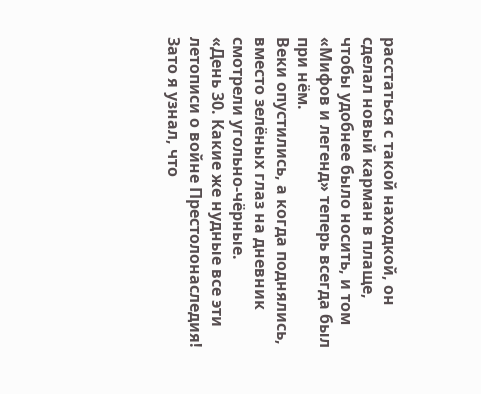расстаться с такой находкой, он сделал новый карман в плаще, чтобы удобнее было носить, и том «Мифов и легенд» теперь всегда был при нём.
Веки опустились, а когда поднялись, вместо зелёных глаз на дневник смотрели угольно-чёрные.
«День 30. Какие же нудные все эти летописи о войне Престолонаследия! Зато я узнал, что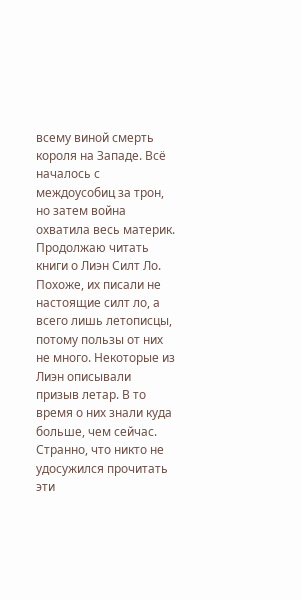всему виной смерть короля на Западе. Всё началось с междоусобиц за трон, но затем война охватила весь материк. Продолжаю читать книги о Лиэн Силт Ло. Похоже, их писали не настоящие силт ло, а всего лишь летописцы, потому пользы от них не много. Некоторые из Лиэн описывали призыв летар. В то время о них знали куда больше, чем сейчас. Странно, что никто не удосужился прочитать эти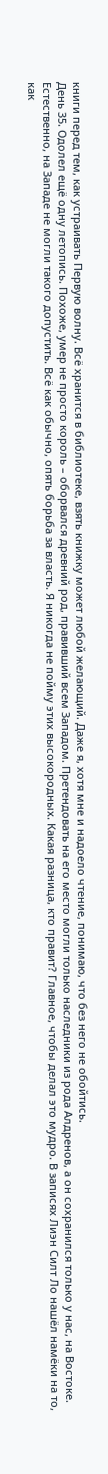книги перед тем, как устраивать Первую волну. Всё хранится в библиотеке, взять книжку может любой желающий. Даже я, хотя мне и надоело чтение, понимаю, что без него не обойтись.
День 35. Одолел ещё одну летопись. Похоже, умер не просто король – оборвался древний род, правивший всем Западом. Претендовать на его место могли только наследники из рода Алдренов, а он сохранился только у нас, на Востоке. Естественно, на Западе не могли такого допустить. Всё как обычно, опять борьба за власть. Я никогда не пойму этих высокородных. Какая разница, кто правит? Главное, чтобы делал это мудро. В записях Лиэн Силт Ло нашёл намёки на то, как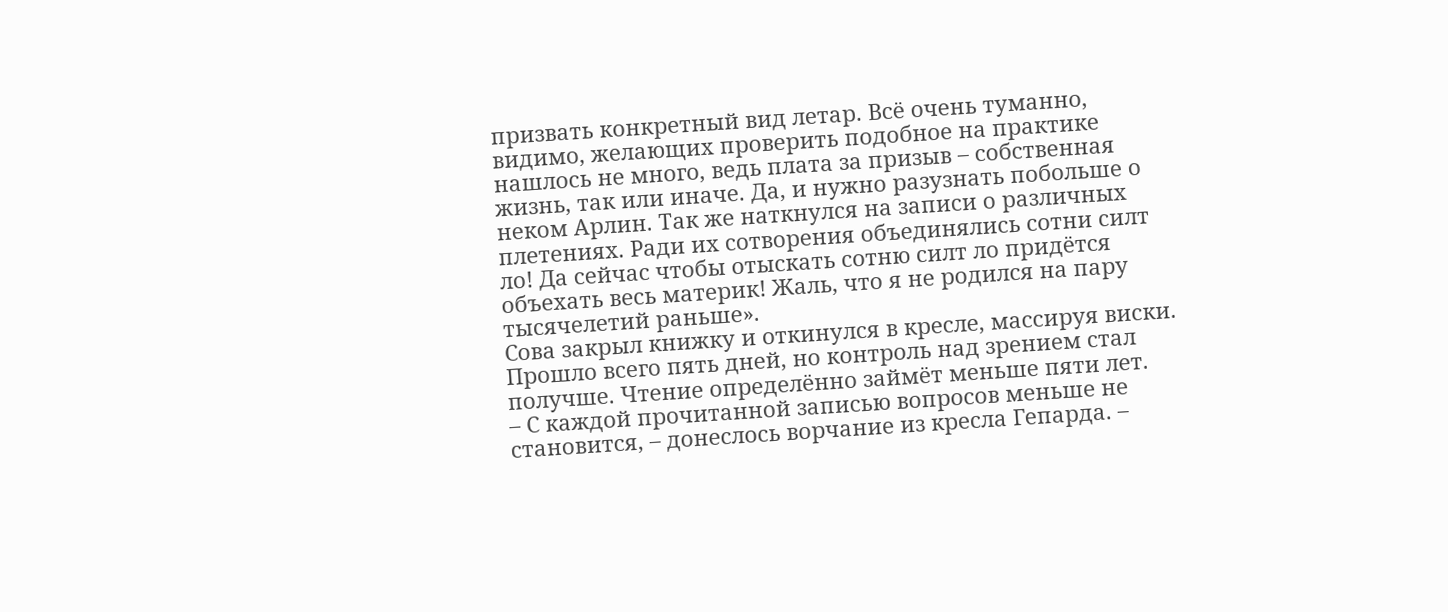призвать конкретный вид летар. Всё очень туманно, видимо, желающих проверить подобное на практике нашлось не много, ведь плата за призыв – собственная жизнь, так или иначе. Да, и нужно разузнать побольше о неком Арлин. Так же наткнулся на записи о различных плетениях. Ради их сотворения объединялись сотни силт ло! Да сейчас чтобы отыскать сотню силт ло придётся объехать весь материк! Жаль, что я не родился на пару тысячелетий раньше».
Сова закрыл книжку и откинулся в кресле, массируя виски. Прошло всего пять дней, но контроль над зрением стал получше. Чтение определённо займёт меньше пяти лет.
– С каждой прочитанной записью вопросов меньше не становится, – донеслось ворчание из кресла Гепарда. –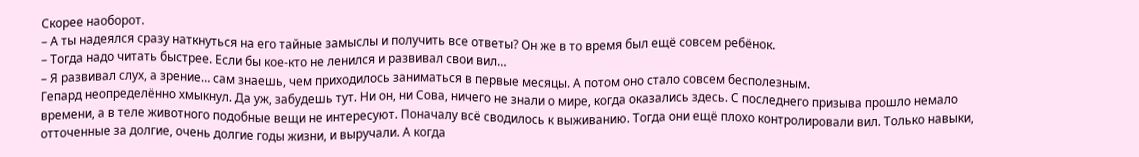Скорее наоборот.
– А ты надеялся сразу наткнуться на его тайные замыслы и получить все ответы? Он же в то время был ещё совсем ребёнок.
– Тогда надо читать быстрее. Если бы кое-кто не ленился и развивал свои вил…
– Я развивал слух, а зрение… сам знаешь, чем приходилось заниматься в первые месяцы. А потом оно стало совсем бесполезным.
Гепард неопределённо хмыкнул. Да уж, забудешь тут. Ни он, ни Сова, ничего не знали о мире, когда оказались здесь. С последнего призыва прошло немало времени, а в теле животного подобные вещи не интересуют. Поначалу всё сводилось к выживанию. Тогда они ещё плохо контролировали вил. Только навыки, отточенные за долгие, очень долгие годы жизни, и выручали. А когда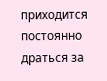приходится постоянно драться за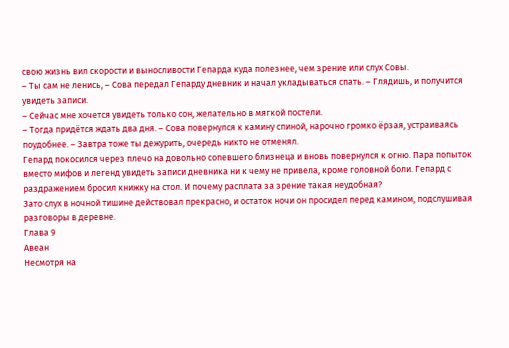свою жизнь вил скорости и выносливости Гепарда куда полезнее, чем зрение или слух Совы.
– Ты сам не ленись, – Сова передал Гепарду дневник и начал укладываться спать. – Глядишь, и получится увидеть записи.
– Сейчас мне хочется увидеть только сон, желательно в мягкой постели.
– Тогда придётся ждать два дня. – Сова повернулся к камину спиной, нарочно громко ёрзая, устраиваясь поудобнее. – Завтра тоже ты дежурить, очередь никто не отменял.
Гепард покосился через плечо на довольно сопевшего близнеца и вновь повернулся к огню. Пара попыток вместо мифов и легенд увидеть записи дневника ни к чему не привела, кроме головной боли. Гепард с раздражением бросил книжку на стол. И почему расплата за зрение такая неудобная?
Зато слух в ночной тишине действовал прекрасно, и остаток ночи он просидел перед камином, подслушивая разговоры в деревне.
Глава 9
Авеан
Несмотря на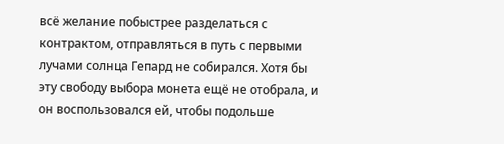всё желание побыстрее разделаться с контрактом, отправляться в путь с первыми лучами солнца Гепард не собирался. Хотя бы эту свободу выбора монета ещё не отобрала, и он воспользовался ей, чтобы подольше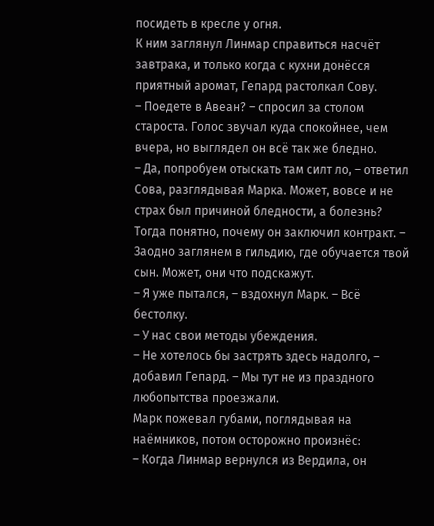посидеть в кресле у огня.
К ним заглянул Линмар справиться насчёт завтрака, и только когда с кухни донёсся приятный аромат, Гепард растолкал Сову.
– Поедете в Авеан? – спросил за столом староста. Голос звучал куда спокойнее, чем вчера, но выглядел он всё так же бледно.
– Да, попробуем отыскать там силт ло, – ответил Сова, разглядывая Марка. Может, вовсе и не страх был причиной бледности, а болезнь? Тогда понятно, почему он заключил контракт. – Заодно заглянем в гильдию, где обучается твой сын. Может, они что подскажут.
– Я уже пытался, – вздохнул Марк. – Всё бестолку.
– У нас свои методы убеждения.
– Не хотелось бы застрять здесь надолго, – добавил Гепард. – Мы тут не из праздного любопытства проезжали.
Марк пожевал губами, поглядывая на наёмников, потом осторожно произнёс:
– Когда Линмар вернулся из Вердила, он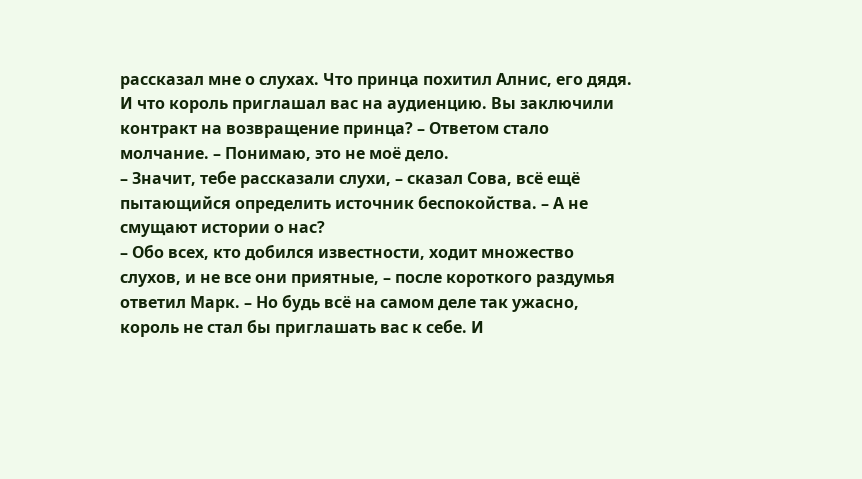рассказал мне о слухах. Что принца похитил Алнис, его дядя. И что король приглашал вас на аудиенцию. Вы заключили контракт на возвращение принца? – Ответом стало молчание. – Понимаю, это не моё дело.
– Значит, тебе рассказали слухи, – сказал Сова, всё ещё пытающийся определить источник беспокойства. – А не смущают истории о нас?
– Обо всех, кто добился известности, ходит множество слухов, и не все они приятные, – после короткого раздумья ответил Марк. – Но будь всё на самом деле так ужасно, король не стал бы приглашать вас к себе. И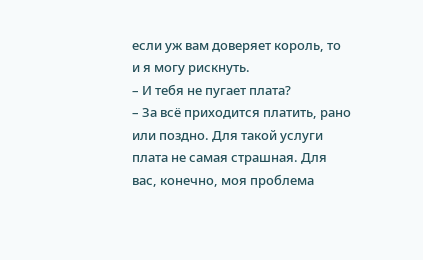если уж вам доверяет король, то и я могу рискнуть.
– И тебя не пугает плата?
– За всё приходится платить, рано или поздно. Для такой услуги плата не самая страшная. Для вас, конечно, моя проблема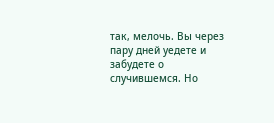так, мелочь. Вы через пару дней уедете и забудете о случившемся. Но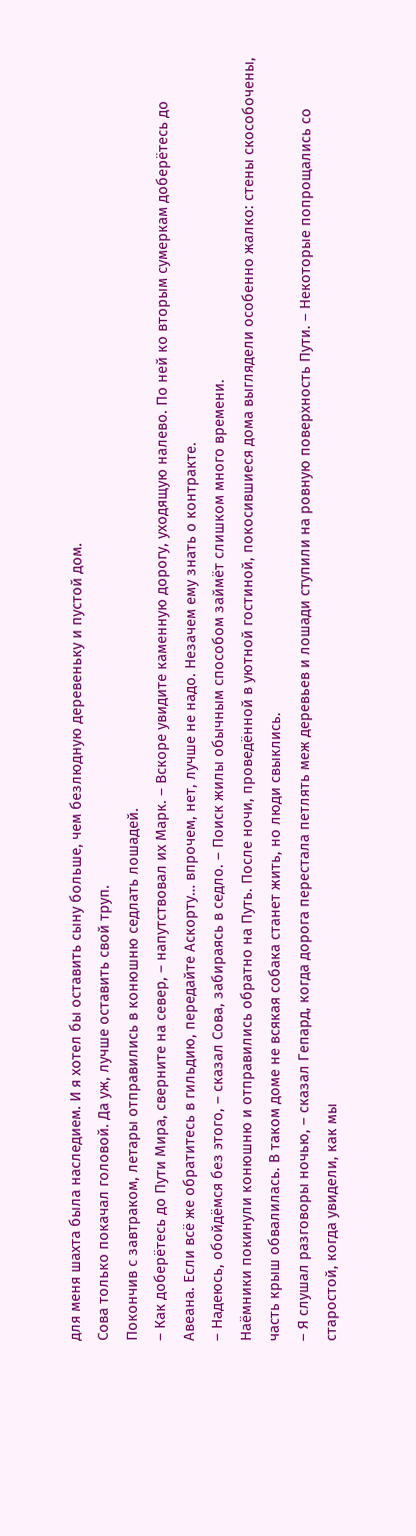для меня шахта была наследием. И я хотел бы оставить сыну больше, чем безлюдную деревеньку и пустой дом.
Сова только покачал головой. Да уж, лучше оставить свой труп.
Покончив с завтраком, летары отправились в конюшню седлать лошадей.
– Как доберётесь до Пути Мира, сверните на север, – напутствовал их Марк. – Вскоре увидите каменную дорогу, уходящую налево. По ней ко вторым сумеркам доберётесь до Авеана. Если всё же обратитесь в гильдию, передайте Аскорту… впрочем, нет, лучше не надо. Незачем ему знать о контракте.
– Надеюсь, обойдёмся без этого, – сказал Сова, забираясь в седло. – Поиск жилы обычным способом займёт слишком много времени.
Наёмники покинули конюшню и отправились обратно на Путь. После ночи, проведённой в уютной гостиной, покосившиеся дома выглядели особенно жалко: стены скособочены, часть крыш обвалилась. В таком доме не всякая собака станет жить, но люди свыклись.
– Я слушал разговоры ночью, – сказал Гепард, когда дорога перестала петлять меж деревьев и лошади ступили на ровную поверхность Пути. – Некоторые попрощались со старостой, когда увидели, как мы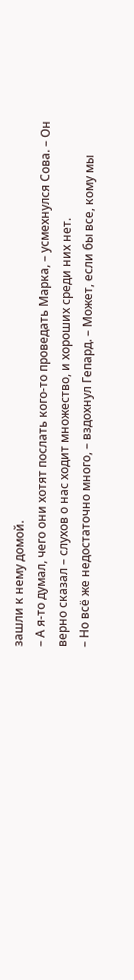зашли к нему домой.
– А я-то думал, чего они хотят послать кого-то проведать Марка, – усмехнулся Сова. – Он верно сказал – слухов о нас ходит множество, и хороших среди них нет.
– Но всё же недостаточно много, – вздохнул Гепард. – Может, если бы все, кому мы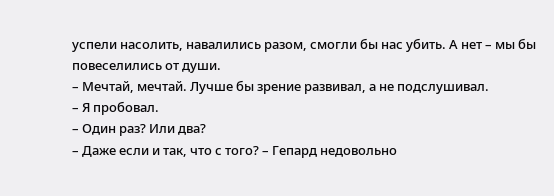успели насолить, навалились разом, смогли бы нас убить. А нет – мы бы повеселились от души.
– Мечтай, мечтай. Лучше бы зрение развивал, а не подслушивал.
– Я пробовал.
– Один раз? Или два?
– Даже если и так, что с того? – Гепард недовольно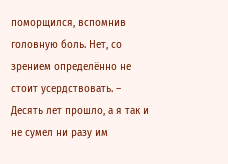поморщился, вспомнив головную боль. Нет, со зрением определённо не стоит усердствовать. – Десять лет прошло, а я так и не сумел ни разу им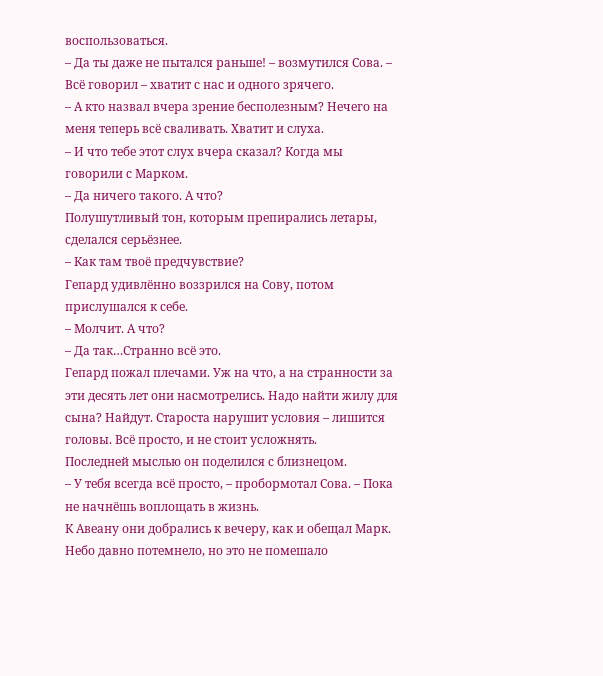воспользоваться.
– Да ты даже не пытался раньше! – возмутился Сова. – Всё говорил – хватит с нас и одного зрячего.
– А кто назвал вчера зрение бесполезным? Нечего на меня теперь всё сваливать. Хватит и слуха.
– И что тебе этот слух вчера сказал? Когда мы говорили с Марком.
– Да ничего такого. А что?
Полушутливый тон, которым препирались летары, сделался серьёзнее.
– Как там твоё предчувствие?
Гепард удивлённо воззрился на Сову, потом прислушался к себе.
– Молчит. А что?
– Да так…Странно всё это.
Гепард пожал плечами. Уж на что, а на странности за эти десять лет они насмотрелись. Надо найти жилу для сына? Найдут. Староста нарушит условия – лишится головы. Всё просто, и не стоит усложнять.
Последней мыслью он поделился с близнецом.
– У тебя всегда всё просто, – пробормотал Сова. – Пока не начнёшь воплощать в жизнь.
К Авеану они добрались к вечеру, как и обещал Марк. Небо давно потемнело, но это не помешало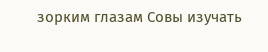зорким глазам Совы изучать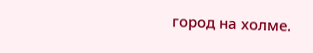город на холме.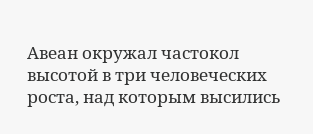Авеан окружал частокол высотой в три человеческих роста, над которым высились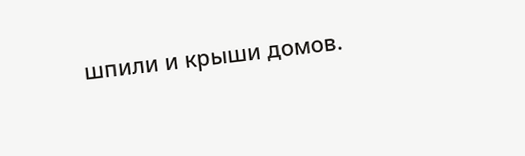шпили и крыши домов.